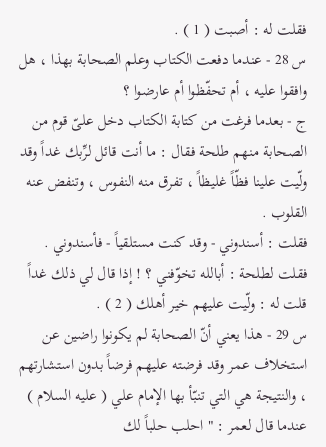فقلت له : أصبت ( 1 ) .
س 28 - عندما دفعت الكتاب وعلم الصحابة بهذا ، هل وافقوا عليه ، أم تحفّظوا أم عارضوا ؟
ج - بعدما فرغت من كتابة الكتاب دخل علىّ قوم من الصحابة منهم طلحة فقال : ما أنت قائل لرِّبك غداً وقد ولّيت علينا فظّاً غليظاً ، تفرق منه النفوس ، وتنفض عنه القلوب .
فقلت : أسندوني - وقد كنت مستلقياً - فأسندوني .
فقلت لطلحة : أبالله تخوّفني ؟ ! إذا قال لي ذلك غداً قلت له : ولّيت عليهم خير أهلك ( 2 ) .
س 29 - هذا يعني أنّ الصحابة لم يكونوا راضين عن استخلاف عمر وقد فرضته عليهم فرضاً بدون استشارتهم ، والنتيجة هي التي تنبّأ بها الإمام علي ( عليه السلام ) عندما قال لعمر : " احلب حلباً لك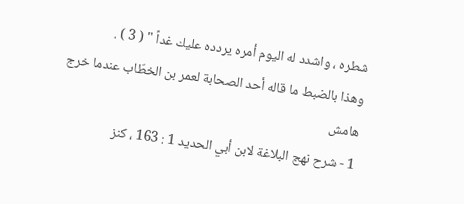شطره ، واشدد له اليوم أمره يردده عليك غداً " ( 3 ) .
وهذا بالضبط ما قاله أحد الصحابة لعمر بن الخطّاب عندما خرج
هامش
1 - شرح نهج البلاغة لابن أبي الحديد 1 : 163 ، كنز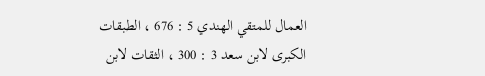العمال للمتقي الهندي 5 : 676 ، الطبقات الكبرى لابن سعد 3 : 300 ، الثقات لابن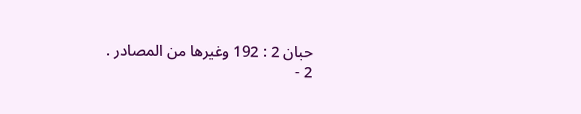حبان 2 : 192 وغيرها من المصادر .
2 -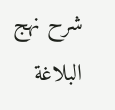شرح نهج البلاغة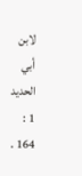لابن أبي الحديد 1 : 164 .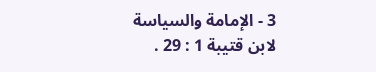3 - الإمامة والسياسة لابن قتيبة 1 : 29 .